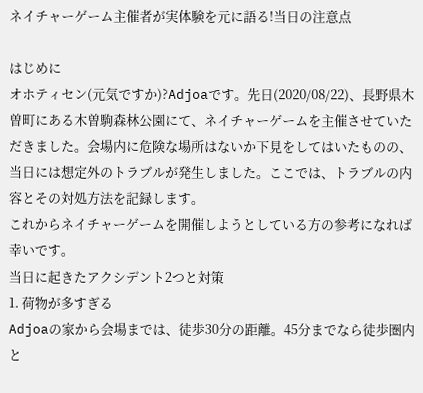ネイチャーゲーム主催者が実体験を元に語る!当日の注意点

はじめに
オホティセン(元気ですか)?Adjoaです。先日(2020/08/22)、長野県木曽町にある木曽駒森林公園にて、ネイチャーゲームを主催させていただきました。会場内に危険な場所はないか下見をしてはいたものの、当日には想定外のトラブルが発生しました。ここでは、トラブルの内容とその対処方法を記録します。
これからネイチャーゲームを開催しようとしている方の参考になれば幸いです。
当日に起きたアクシデント2つと対策
1. 荷物が多すぎる
Adjoaの家から会場までは、徒歩30分の距離。45分までなら徒歩圏内と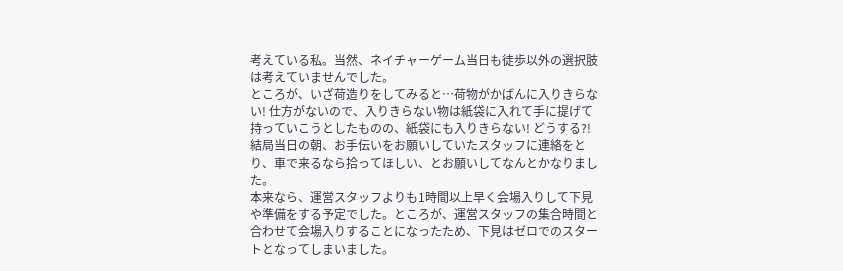考えている私。当然、ネイチャーゲーム当日も徒歩以外の選択肢は考えていませんでした。
ところが、いざ荷造りをしてみると…荷物がかばんに入りきらない! 仕方がないので、入りきらない物は紙袋に入れて手に提げて持っていこうとしたものの、紙袋にも入りきらない! どうする?!
結局当日の朝、お手伝いをお願いしていたスタッフに連絡をとり、車で来るなら拾ってほしい、とお願いしてなんとかなりました。
本来なら、運営スタッフよりも1時間以上早く会場入りして下見や準備をする予定でした。ところが、運営スタッフの集合時間と合わせて会場入りすることになったため、下見はゼロでのスタートとなってしまいました。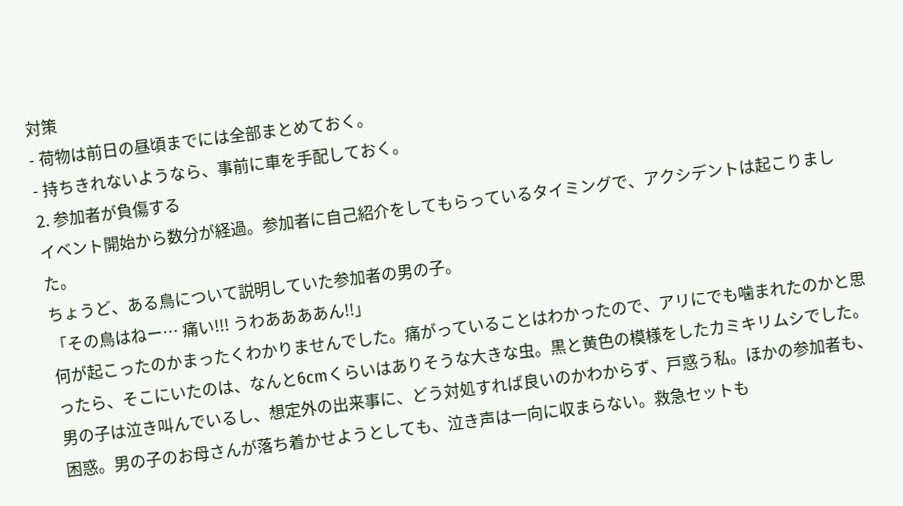対策
- 荷物は前日の昼頃までには全部まとめておく。
- 持ちきれないようなら、事前に車を手配しておく。
2. 参加者が負傷する
イベント開始から数分が経過。参加者に自己紹介をしてもらっているタイミングで、アクシデントは起こりました。
ちょうど、ある鳥について説明していた参加者の男の子。
「その鳥はねー… 痛い!!! うわああああん!!」
何が起こったのかまったくわかりませんでした。痛がっていることはわかったので、アリにでも噛まれたのかと思ったら、そこにいたのは、なんと6cmくらいはありそうな大きな虫。黒と黄色の模様をしたカミキリムシでした。
男の子は泣き叫んでいるし、想定外の出来事に、どう対処すれば良いのかわからず、戸惑う私。ほかの参加者も、困惑。男の子のお母さんが落ち着かせようとしても、泣き声は一向に収まらない。救急セットも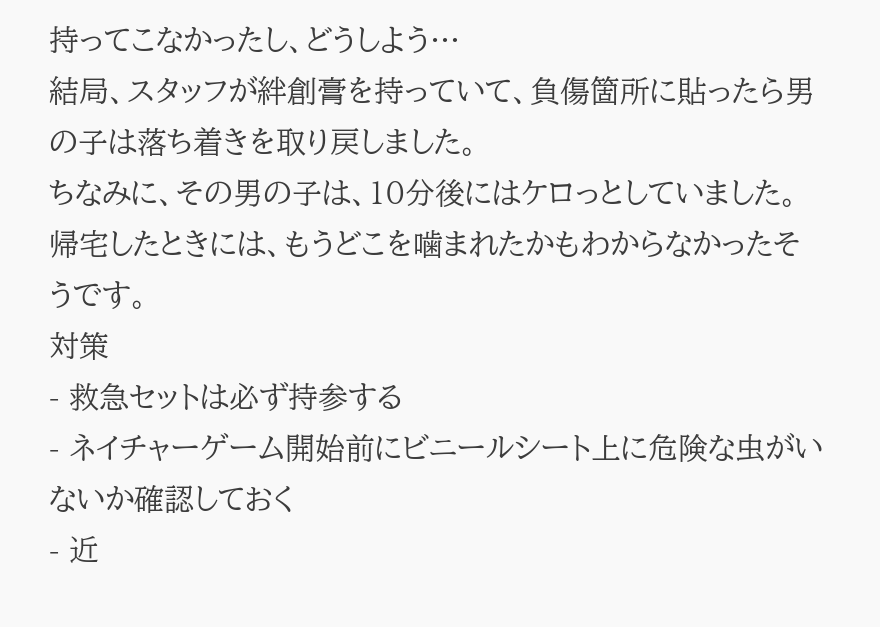持ってこなかったし、どうしよう…
結局、スタッフが絆創膏を持っていて、負傷箇所に貼ったら男の子は落ち着きを取り戻しました。
ちなみに、その男の子は、10分後にはケロっとしていました。帰宅したときには、もうどこを噛まれたかもわからなかったそうです。
対策
- 救急セットは必ず持参する
- ネイチャーゲーム開始前にビニールシート上に危険な虫がいないか確認しておく
- 近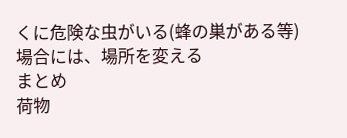くに危険な虫がいる(蜂の巣がある等)場合には、場所を変える
まとめ
荷物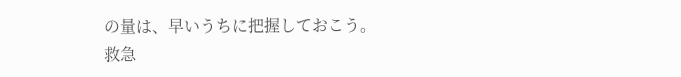の量は、早いうちに把握しておこう。
救急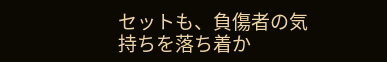セットも、負傷者の気持ちを落ち着か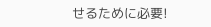せるために必要!